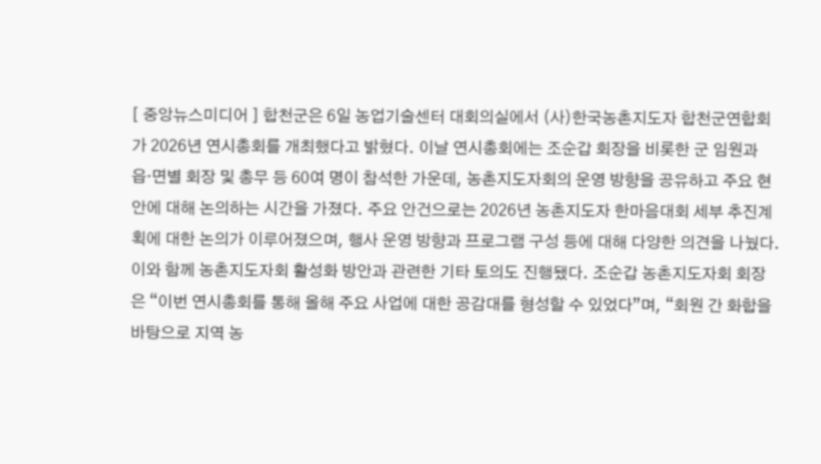[ 중앙뉴스미디어 ] 합천군은 6일 농업기술센터 대회의실에서 (사)한국농촌지도자 합천군연합회가 2026년 연시총회를 개최했다고 밝혔다. 이날 연시총회에는 조순갑 회장을 비롯한 군 임원과 읍·면별 회장 및 총무 등 60여 명이 참석한 가운데, 농촌지도자회의 운영 방향을 공유하고 주요 현안에 대해 논의하는 시간을 가졌다. 주요 안건으로는 2026년 농촌지도자 한마음대회 세부 추진계획에 대한 논의가 이루어졌으며, 행사 운영 방향과 프로그램 구성 등에 대해 다양한 의견을 나눴다. 이와 함께 농촌지도자회 활성화 방안과 관련한 기타 토의도 진행됐다. 조순갑 농촌지도자회 회장은 “이번 연시총회를 통해 올해 주요 사업에 대한 공감대를 형성할 수 있었다”며, “회원 간 화합을 바탕으로 지역 농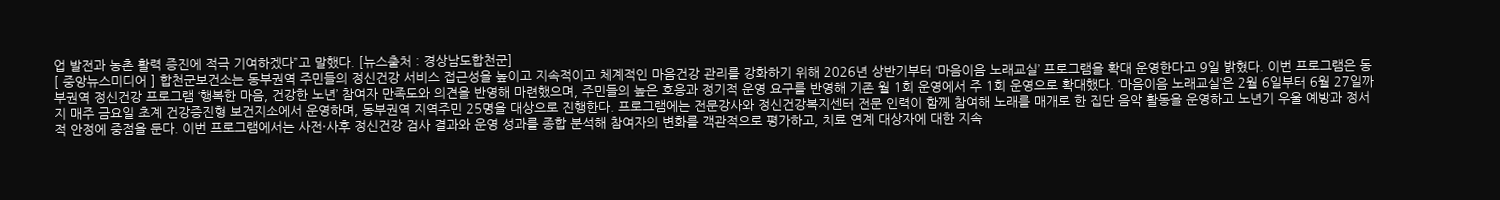업 발전과 농촌 활력 증진에 적극 기여하겠다”고 말했다. [뉴스출처 : 경상남도합천군]
[ 중앙뉴스미디어 ] 합천군보건소는 동부권역 주민들의 정신건강 서비스 접근성을 높이고 지속적이고 체계적인 마음건강 관리를 강화하기 위해 2026년 상반기부터 ‘마음이음 노래교실’ 프로그램을 확대 운영한다고 9일 밝혔다. 이번 프로그램은 동부권역 정신건강 프로그램 ‘행복한 마음, 건강한 노년’ 참여자 만족도와 의견을 반영해 마련했으며, 주민들의 높은 호응과 정기적 운영 요구를 반영해 기존 월 1회 운영에서 주 1회 운영으로 확대했다. ‘마음이음 노래교실’은 2월 6일부터 6월 27일까지 매주 금요일 초계 건강증진형 보건지소에서 운영하며, 동부권역 지역주민 25명을 대상으로 진행한다. 프로그램에는 전문강사와 정신건강복지센터 전문 인력이 함께 참여해 노래를 매개로 한 집단 음악 활동을 운영하고 노년기 우울 예방과 정서적 안정에 중점을 둔다. 이번 프로그램에서는 사전·사후 정신건강 검사 결과와 운영 성과를 종합 분석해 참여자의 변화를 객관적으로 평가하고, 치료 연계 대상자에 대한 지속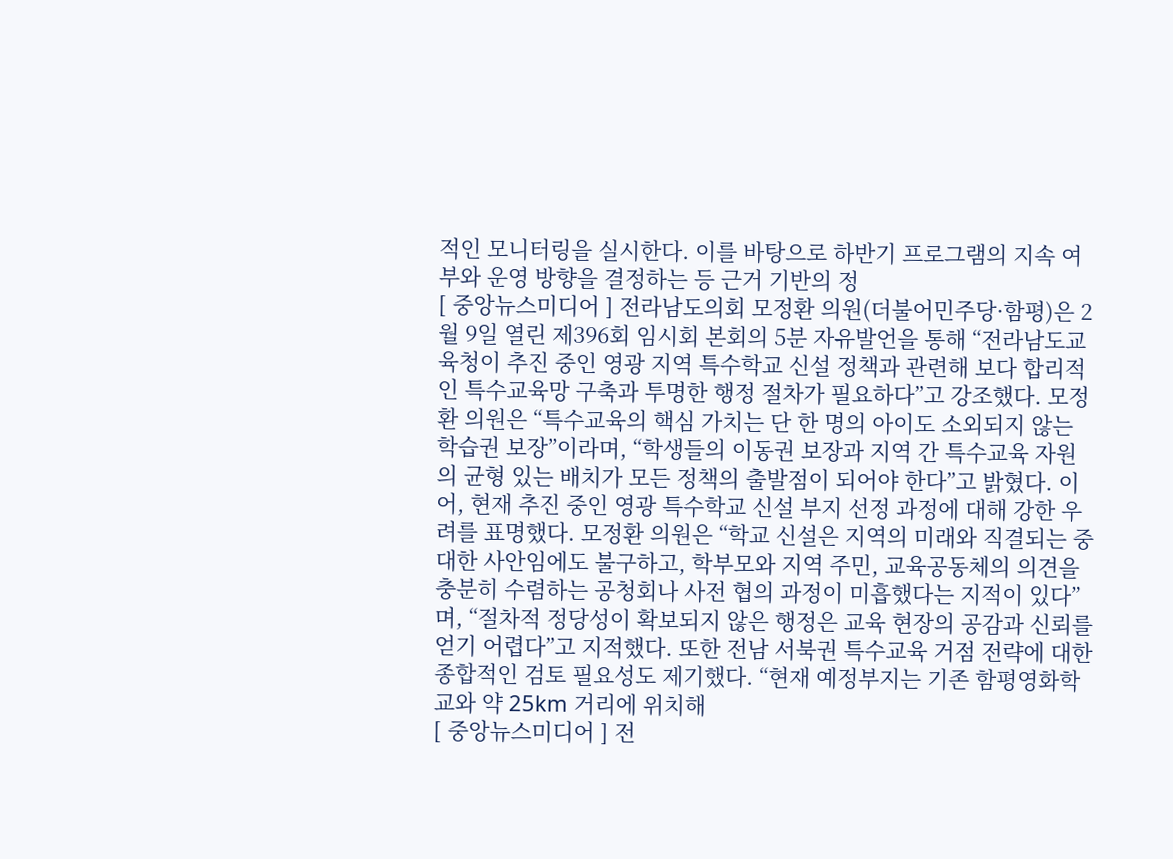적인 모니터링을 실시한다. 이를 바탕으로 하반기 프로그램의 지속 여부와 운영 방향을 결정하는 등 근거 기반의 정
[ 중앙뉴스미디어 ] 전라남도의회 모정환 의원(더불어민주당·함평)은 2월 9일 열린 제396회 임시회 본회의 5분 자유발언을 통해 “전라남도교육청이 추진 중인 영광 지역 특수학교 신설 정책과 관련해 보다 합리적인 특수교육망 구축과 투명한 행정 절차가 필요하다”고 강조했다. 모정환 의원은 “특수교육의 핵심 가치는 단 한 명의 아이도 소외되지 않는 학습권 보장”이라며, “학생들의 이동권 보장과 지역 간 특수교육 자원의 균형 있는 배치가 모든 정책의 출발점이 되어야 한다”고 밝혔다. 이어, 현재 추진 중인 영광 특수학교 신설 부지 선정 과정에 대해 강한 우려를 표명했다. 모정환 의원은 “학교 신설은 지역의 미래와 직결되는 중대한 사안임에도 불구하고, 학부모와 지역 주민, 교육공동체의 의견을 충분히 수렴하는 공청회나 사전 협의 과정이 미흡했다는 지적이 있다”며, “절차적 정당성이 확보되지 않은 행정은 교육 현장의 공감과 신뢰를 얻기 어렵다”고 지적했다. 또한 전남 서북권 특수교육 거점 전략에 대한 종합적인 검토 필요성도 제기했다. “현재 예정부지는 기존 함평영화학교와 약 25km 거리에 위치해
[ 중앙뉴스미디어 ] 전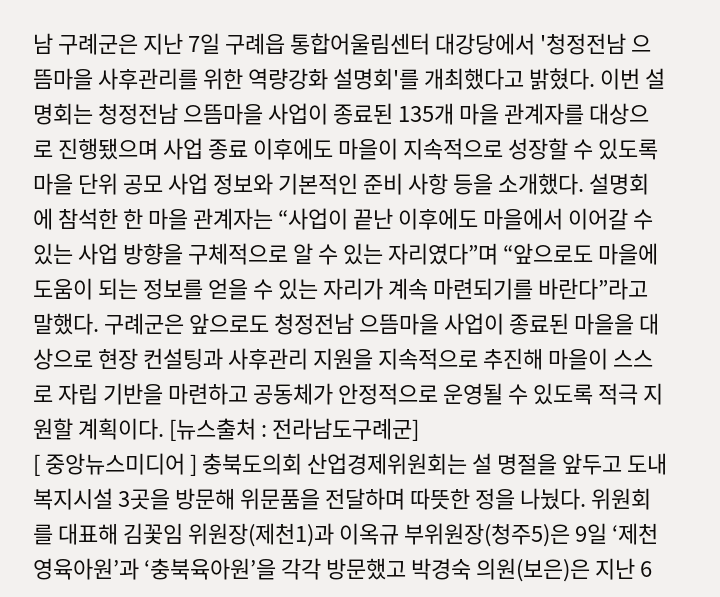남 구례군은 지난 7일 구례읍 통합어울림센터 대강당에서 '청정전남 으뜸마을 사후관리를 위한 역량강화 설명회'를 개최했다고 밝혔다. 이번 설명회는 청정전남 으뜸마을 사업이 종료된 135개 마을 관계자를 대상으로 진행됐으며 사업 종료 이후에도 마을이 지속적으로 성장할 수 있도록 마을 단위 공모 사업 정보와 기본적인 준비 사항 등을 소개했다. 설명회에 참석한 한 마을 관계자는 “사업이 끝난 이후에도 마을에서 이어갈 수 있는 사업 방향을 구체적으로 알 수 있는 자리였다”며 “앞으로도 마을에 도움이 되는 정보를 얻을 수 있는 자리가 계속 마련되기를 바란다”라고 말했다. 구례군은 앞으로도 청정전남 으뜸마을 사업이 종료된 마을을 대상으로 현장 컨설팅과 사후관리 지원을 지속적으로 추진해 마을이 스스로 자립 기반을 마련하고 공동체가 안정적으로 운영될 수 있도록 적극 지원할 계획이다. [뉴스출처 : 전라남도구례군]
[ 중앙뉴스미디어 ] 충북도의회 산업경제위원회는 설 명절을 앞두고 도내 복지시설 3곳을 방문해 위문품을 전달하며 따뜻한 정을 나눴다. 위원회를 대표해 김꽃임 위원장(제천1)과 이옥규 부위원장(청주5)은 9일 ‘제천 영육아원’과 ‘충북육아원’을 각각 방문했고 박경숙 의원(보은)은 지난 6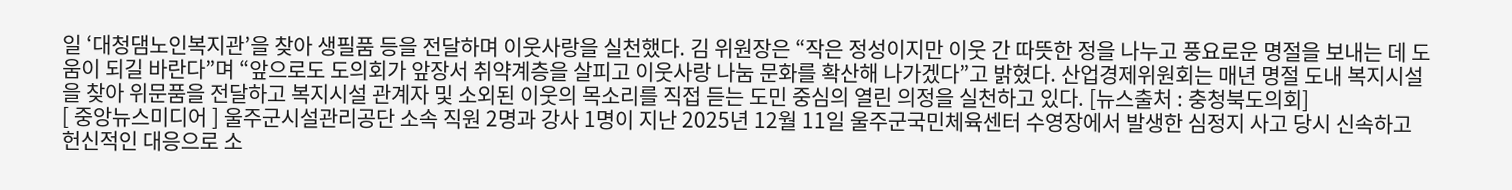일 ‘대청댐노인복지관’을 찾아 생필품 등을 전달하며 이웃사랑을 실천했다. 김 위원장은 “작은 정성이지만 이웃 간 따뜻한 정을 나누고 풍요로운 명절을 보내는 데 도움이 되길 바란다”며 “앞으로도 도의회가 앞장서 취약계층을 살피고 이웃사랑 나눔 문화를 확산해 나가겠다”고 밝혔다. 산업경제위원회는 매년 명절 도내 복지시설을 찾아 위문품을 전달하고 복지시설 관계자 및 소외된 이웃의 목소리를 직접 듣는 도민 중심의 열린 의정을 실천하고 있다. [뉴스출처 : 충청북도의회]
[ 중앙뉴스미디어 ] 울주군시설관리공단 소속 직원 2명과 강사 1명이 지난 2025년 12월 11일 울주군국민체육센터 수영장에서 발생한 심정지 사고 당시 신속하고 헌신적인 대응으로 소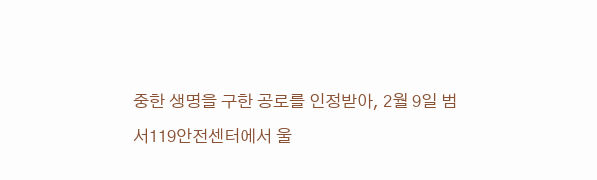중한 생명을 구한 공로를 인정받아, 2월 9일 범서119안전센터에서 울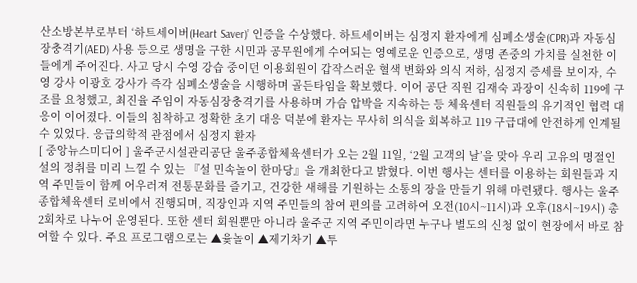산소방본부로부터 ‘하트세이버(Heart Saver)’ 인증을 수상했다. 하트세이버는 심정지 환자에게 심폐소생술(CPR)과 자동심장충격기(AED) 사용 등으로 생명을 구한 시민과 공무원에게 수여되는 영예로운 인증으로, 생명 존중의 가치를 실천한 이들에게 주어진다. 사고 당시 수영 강습 중이던 이용회원이 갑작스러운 혈색 변화와 의식 저하, 심정지 증세를 보이자, 수영 강사 이광호 강사가 즉각 심폐소생술을 시행하며 골든타임을 확보했다. 이어 공단 직원 김재숙 과장이 신속히 119에 구조를 요청했고, 최진율 주임이 자동심장충격기를 사용하며 가슴 압박을 지속하는 등 체육센터 직원들의 유기적인 협력 대응이 이어졌다. 이들의 침착하고 정확한 초기 대응 덕분에 환자는 무사히 의식을 회복하고 119 구급대에 안전하게 인계될 수 있었다. 응급의학적 관점에서 심정지 환자
[ 중앙뉴스미디어 ] 울주군시설관리공단 울주종합체육센터가 오는 2월 11일, ‘2월 고객의 날’을 맞아 우리 고유의 명절인 설의 정취를 미리 느낄 수 있는 『설 민속놀이 한마당』을 개최한다고 밝혔다. 이번 행사는 센터를 이용하는 회원들과 지역 주민들이 함께 어우러져 전통문화를 즐기고, 건강한 새해를 기원하는 소통의 장을 만들기 위해 마련됐다. 행사는 울주종합체육센터 로비에서 진행되며, 직장인과 지역 주민들의 참여 편의를 고려하여 오전(10시~11시)과 오후(18시~19시) 총 2회차로 나누어 운영된다. 또한 센터 회원뿐만 아니라 울주군 지역 주민이라면 누구나 별도의 신청 없이 현장에서 바로 참여할 수 있다. 주요 프로그램으로는 ▲윷놀이 ▲제기차기 ▲투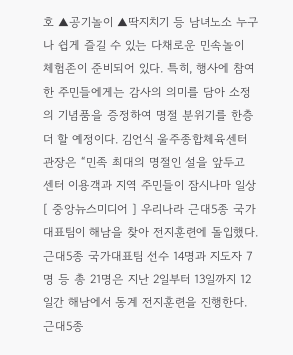호 ▲공기놀이 ▲딱지치기 등 남녀노소 누구나 쉽게 즐길 수 있는 다채로운 민속놀이 체험존이 준비되어 있다. 특히, 행사에 참여한 주민들에게는 감사의 의미를 담아 소정의 기념품을 증정하여 명절 분위기를 한층 더 할 예정이다. 김언식 울주종합체육센터 관장은 “민족 최대의 명절인 설을 앞두고 센터 이용객과 지역 주민들이 잠시나마 일상
[ 중앙뉴스미디어 ] 우리나라 근대5종 국가대표팀이 해남을 찾아 전지훈련에 돌입했다. 근대5종 국가대표팀 선수 14명과 지도자 7명 등 총 21명은 지난 2일부터 13일까지 12일간 해남에서 동계 전지훈련을 진행한다. 근대5종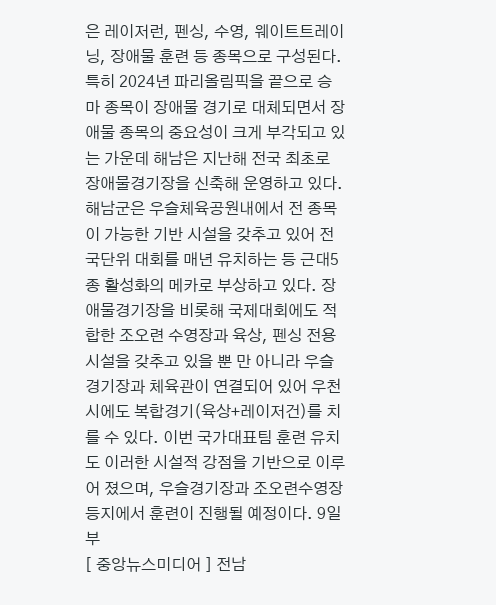은 레이저런, 펜싱, 수영, 웨이트트레이닝, 장애물 훈련 등 종목으로 구성된다. 특히 2024년 파리올림픽을 끝으로 승마 종목이 장애물 경기로 대체되면서 장애물 종목의 중요성이 크게 부각되고 있는 가운데 해남은 지난해 전국 최초로 장애물경기장을 신축해 운영하고 있다. 해남군은 우슬체육공원내에서 전 종목이 가능한 기반 시설을 갖추고 있어 전국단위 대회를 매년 유치하는 등 근대5종 활성화의 메카로 부상하고 있다. 장애물경기장을 비롯해 국제대회에도 적합한 조오련 수영장과 육상, 펜싱 전용시설을 갖추고 있을 뿐 만 아니라 우슬경기장과 체육관이 연결되어 있어 우천시에도 복합경기(육상+레이저건)를 치를 수 있다. 이번 국가대표팀 훈련 유치도 이러한 시설적 강점을 기반으로 이루어 졌으며, 우슬경기장과 조오련수영장 등지에서 훈련이 진행될 예정이다. 9일부
[ 중앙뉴스미디어 ] 전남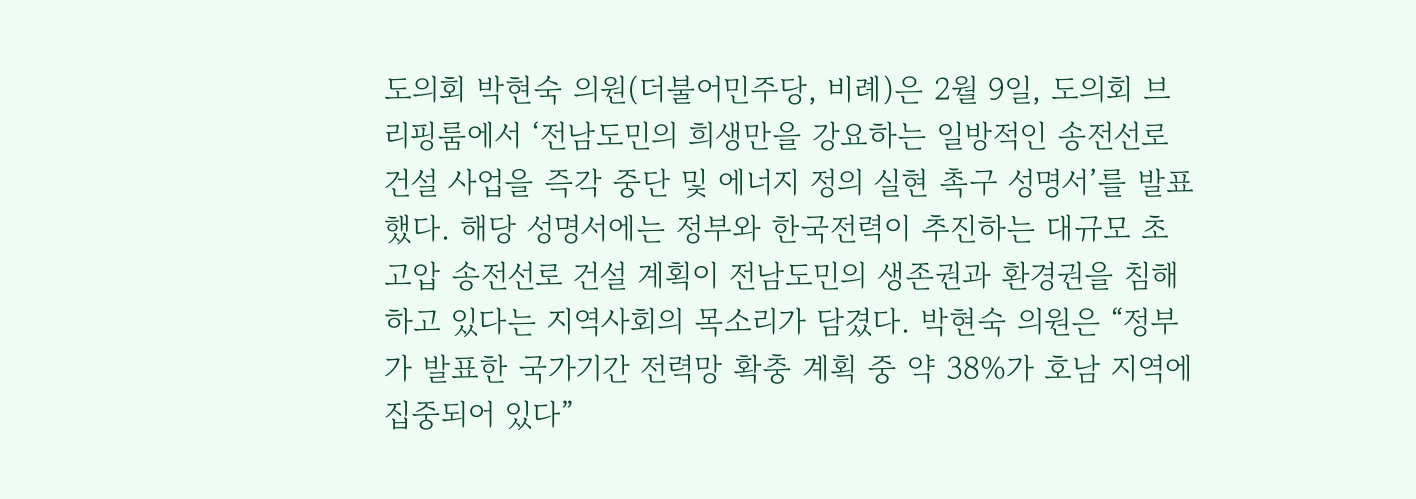도의회 박현숙 의원(더불어민주당, 비례)은 2월 9일, 도의회 브리핑룸에서 ‘전남도민의 희생만을 강요하는 일방적인 송전선로 건설 사업을 즉각 중단 및 에너지 정의 실현 촉구 성명서’를 발표했다. 해당 성명서에는 정부와 한국전력이 추진하는 대규모 초고압 송전선로 건설 계획이 전남도민의 생존권과 환경권을 침해하고 있다는 지역사회의 목소리가 담겼다. 박현숙 의원은 “정부가 발표한 국가기간 전력망 확충 계획 중 약 38%가 호남 지역에 집중되어 있다”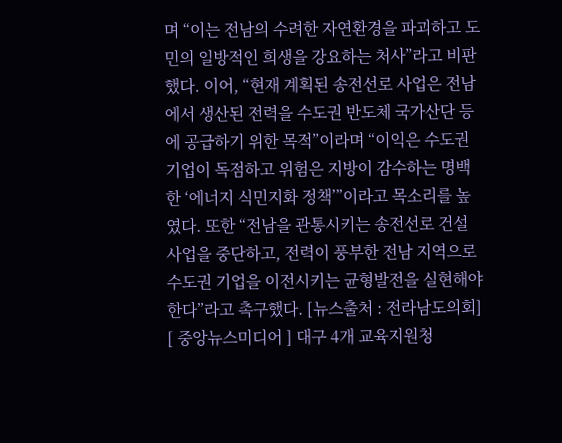며 “이는 전남의 수려한 자연환경을 파괴하고 도민의 일방적인 희생을 강요하는 처사”라고 비판했다. 이어, “현재 계획된 송전선로 사업은 전남에서 생산된 전력을 수도권 반도체 국가산단 등에 공급하기 위한 목적”이라며 “이익은 수도권 기업이 독점하고 위험은 지방이 감수하는 명백한 ‘에너지 식민지화 정책’”이라고 목소리를 높였다. 또한 “전남을 관통시키는 송전선로 건설 사업을 중단하고, 전력이 풍부한 전남 지역으로 수도권 기업을 이전시키는 균형발전을 실현해야 한다”라고 촉구했다. [뉴스출처 : 전라남도의회]
[ 중앙뉴스미디어 ] 대구 4개 교육지원청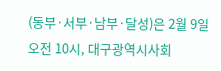(동부·서부·남부·달성)은 2월 9일 오전 10시, 대구광역시사회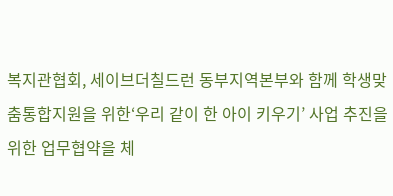복지관협회, 세이브더칠드런 동부지역본부와 함께 학생맞춤통합지원을 위한‘우리 같이 한 아이 키우기’ 사업 추진을 위한 업무협약을 체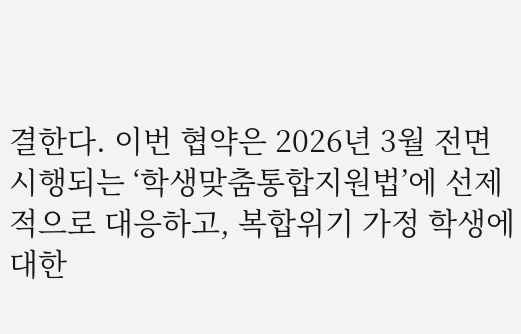결한다. 이번 협약은 2026년 3월 전면 시행되는 ‘학생맞춤통합지원법’에 선제적으로 대응하고, 복합위기 가정 학생에 대한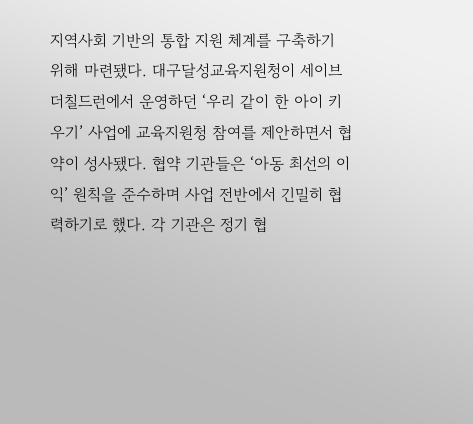지역사회 기반의 통합 지원 체계를 구축하기 위해 마련됐다. 대구달성교육지원청이 세이브더칠드런에서 운영하던 ‘우리 같이 한 아이 키우기’ 사업에 교육지원청 참여를 제안하면서 협약이 성사됐다. 협약 기관들은 ‘아동 최선의 이익’ 원칙을 준수하며 사업 전반에서 긴밀히 협력하기로 했다. 각 기관은 정기 협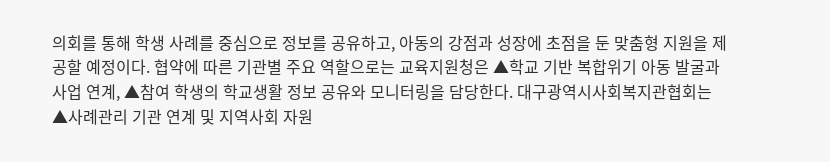의회를 통해 학생 사례를 중심으로 정보를 공유하고, 아동의 강점과 성장에 초점을 둔 맞춤형 지원을 제공할 예정이다. 협약에 따른 기관별 주요 역할으로는 교육지원청은 ▲학교 기반 복합위기 아동 발굴과 사업 연계, ▲참여 학생의 학교생활 정보 공유와 모니터링을 담당한다. 대구광역시사회복지관협회는 ▲사례관리 기관 연계 및 지역사회 자원